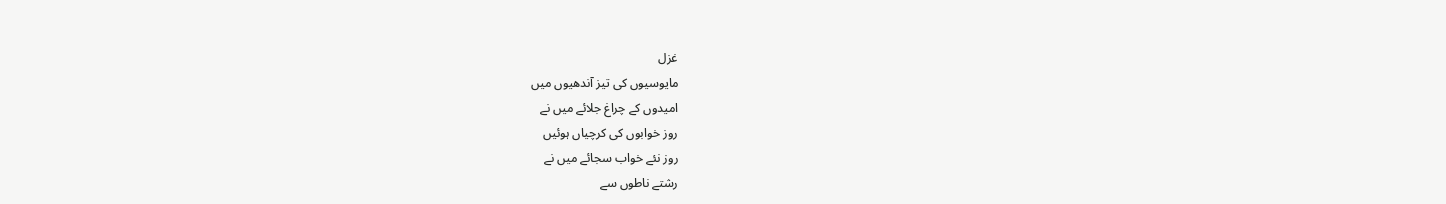غزل
مایوسیوں کی تیز آندھیوں میں
امیدوں کے چراغ جلائے میں نے
روز خوابوں کی کرچیاں ہوئیں
روز نئے خواب سجائے میں نے
رشتے ناطوں سے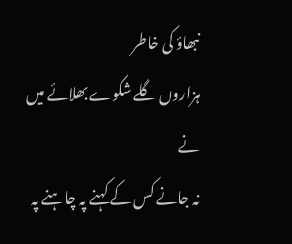نبھاؤ کی خاطر
ہزاروں گلے شکوے بھلائے میں نے
نہ جانے کس کے کہنے پہ چاہنے پہ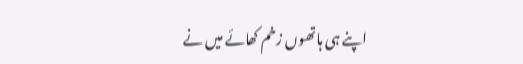اپنے ہی ہاتھوں زخم کھائے میں نے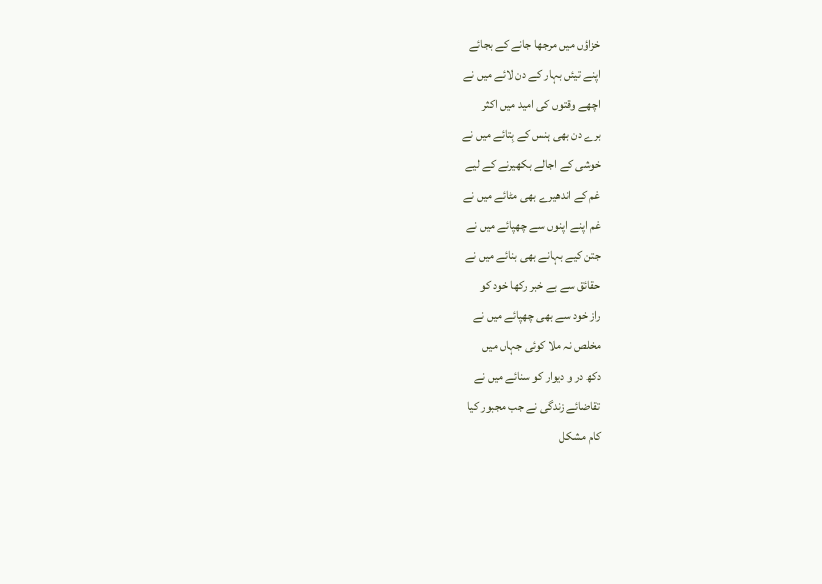خزاؤں میں مرجھا جانے کے بجائے
اپنے تیئں بہار کے دن لائے میں نے
اچھے وقتوں کی امید میں اکثر
برے دن بھی ہنس کے بِتائے میں نے
خوشی کے اجالے بکھیرنے کے لیے
غم کے اندھیرے بھی مٹائے میں نے
غم اپنے اپنوں سے چھپائے میں نے
جتن کیے بہانے بھی بنائے میں نے
حقائق سے بے خبر رکھا خود کو
راز خود سے بھی چھپائے میں نے
مخلص نہ ملا کوئی جہاں میں
دکھ در و دیوار کو سنائے میں نے
تقاضائے زندگی نے جب مجبور کیا
کام مشکل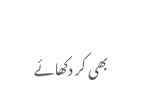بھی کر دکھائے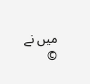میں نے
©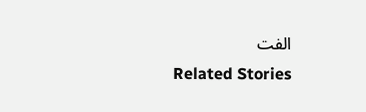الفت
Related Stories